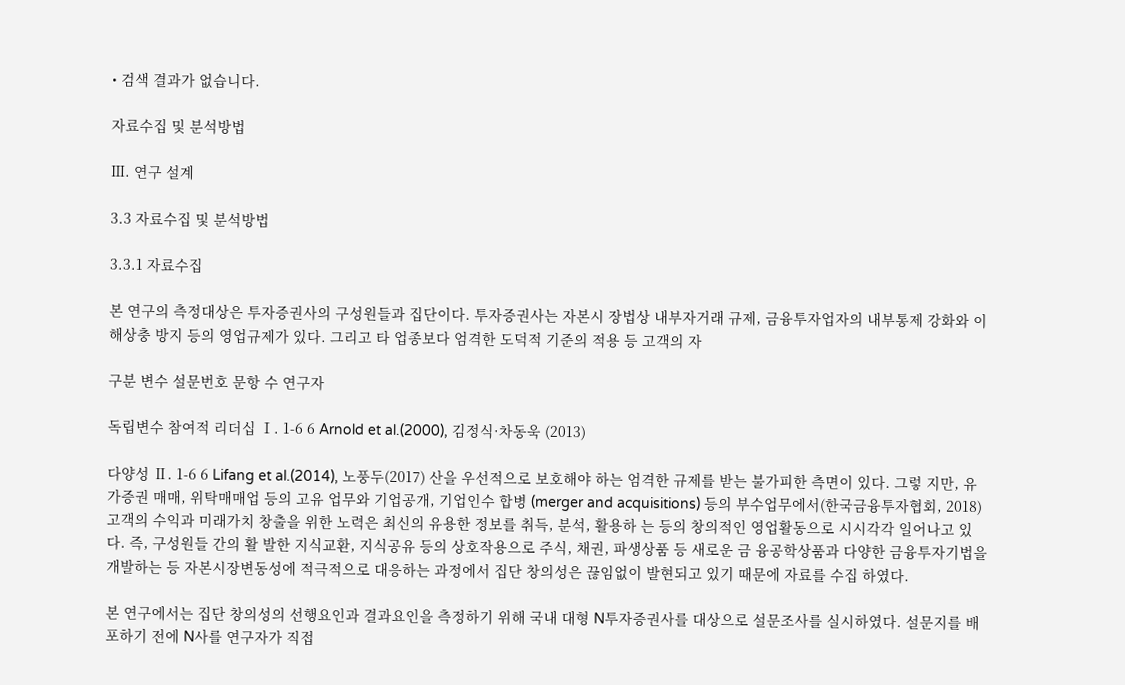• 검색 결과가 없습니다.

자료수집 및 분석방법

Ⅲ. 연구 설계

3.3 자료수집 및 분석방법

3.3.1 자료수집

본 연구의 측정대상은 투자증권사의 구성원들과 집단이다. 투자증권사는 자본시 장법상 내부자거래 규제, 금융투자업자의 내부통제 강화와 이해상충 방지 등의 영업규제가 있다. 그리고 타 업종보다 엄격한 도덕적 기준의 적용 등 고객의 자

구분 변수 설문번호 문항 수 연구자

독립변수 참여적 리더십 Ⅰ. 1-6 6 Arnold et al.(2000), 김정식·차동욱 (2013)

다양성 Ⅱ. 1-6 6 Lifang et al.(2014), 노풍두(2017) 산을 우선적으로 보호해야 하는 엄격한 규제를 받는 불가피한 측면이 있다. 그렇 지만, 유가증권 매매, 위탁매매업 등의 고유 업무와 기업공개, 기업인수 합병 (merger and acquisitions) 등의 부수업무에서(한국금융투자협회, 2018) 고객의 수익과 미래가치 창출을 위한 노력은 최신의 유용한 정보를 취득, 분석, 활용하 는 등의 창의적인 영업활동으로 시시각각 일어나고 있다. 즉, 구성원들 간의 활 발한 지식교환, 지식공유 등의 상호작용으로 주식, 채권, 파생상품 등 새로운 금 융공학상품과 다양한 금융투자기법을 개발하는 등 자본시장변동성에 적극적으로 대응하는 과정에서 집단 창의성은 끊임없이 발현되고 있기 때문에 자료를 수집 하였다.

본 연구에서는 집단 창의성의 선행요인과 결과요인을 측정하기 위해 국내 대형 N투자증권사를 대상으로 설문조사를 실시하였다. 설문지를 배포하기 전에 N사를 연구자가 직접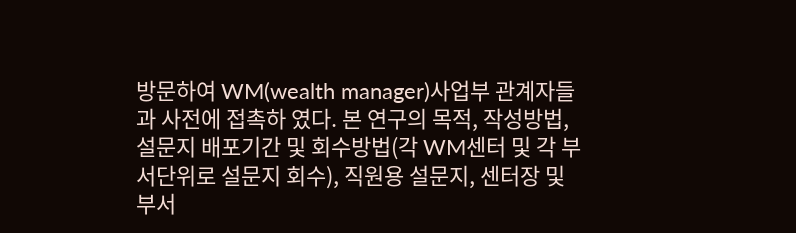방문하여 WM(wealth manager)사업부 관계자들과 사전에 접촉하 였다. 본 연구의 목적, 작성방법, 설문지 배포기간 및 회수방법(각 WM센터 및 각 부서단위로 설문지 회수), 직원용 설문지, 센터장 및 부서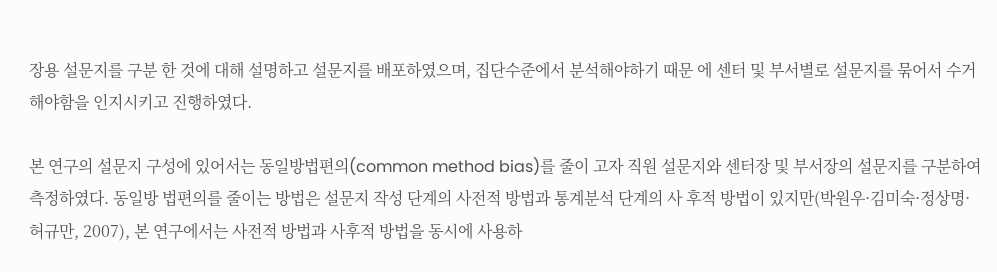장용 설문지를 구분 한 것에 대해 설명하고 설문지를 배포하였으며, 집단수준에서 분석해야하기 때문 에 센터 및 부서별로 설문지를 묶어서 수거해야함을 인지시키고 진행하였다.

본 연구의 설문지 구성에 있어서는 동일방법편의(common method bias)를 줄이 고자 직원 설문지와 센터장 및 부서장의 설문지를 구분하여 측정하였다. 동일방 법편의를 줄이는 방법은 설문지 작성 단계의 사전적 방법과 통계분석 단계의 사 후적 방법이 있지만(박원우·김미숙·정상명·허규만, 2007), 본 연구에서는 사전적 방법과 사후적 방법을 동시에 사용하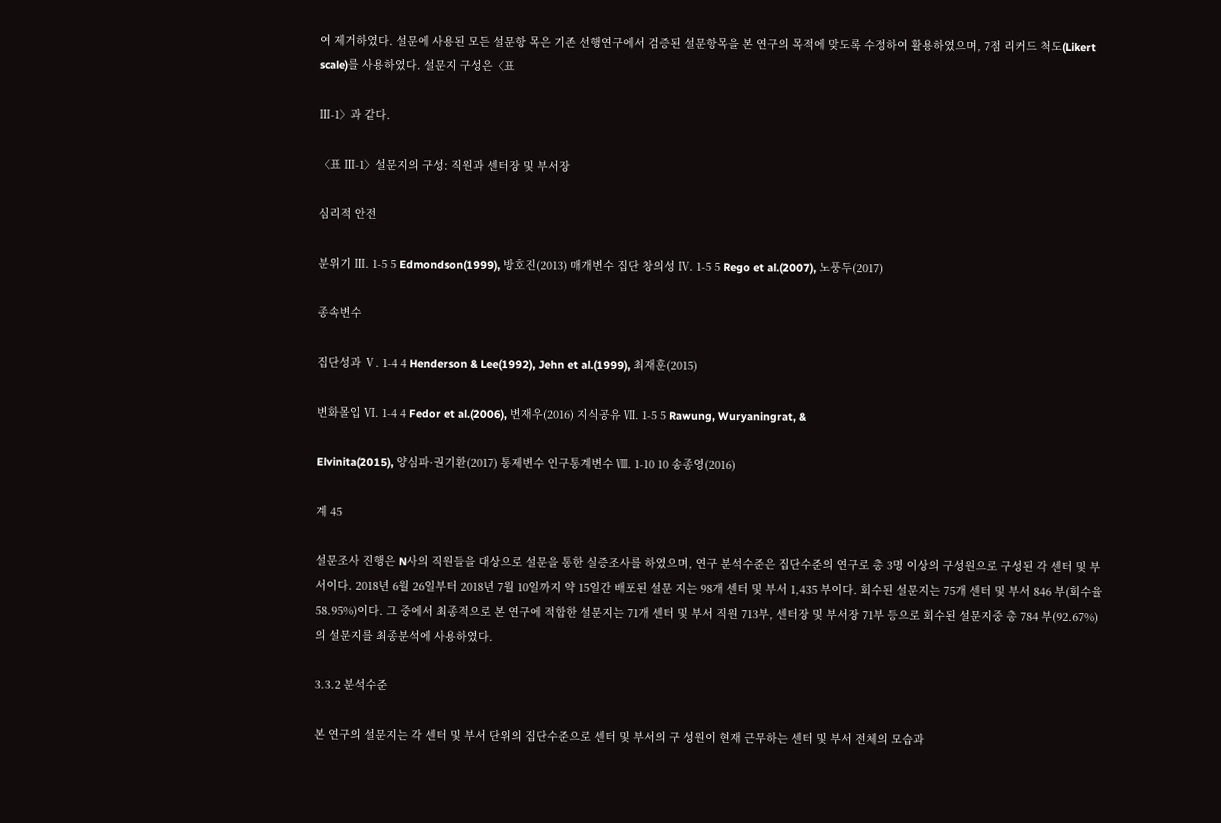여 제거하였다. 설문에 사용된 모든 설문항 목은 기존 선행연구에서 검증된 설문항목을 본 연구의 목적에 맞도록 수정하여 활용하였으며, 7점 리커드 척도(Likert scale)를 사용하였다. 설문지 구성은〈표

Ⅲ-1〉과 같다.

〈표 Ⅲ-1〉설문지의 구성: 직원과 센터장 및 부서장

심리적 안전

분위기 Ⅲ. 1-5 5 Edmondson(1999), 방호진(2013) 매개변수 집단 창의성 Ⅳ. 1-5 5 Rego et al.(2007), 노풍두(2017)

종속변수

집단성과 Ⅴ. 1-4 4 Henderson & Lee(1992), Jehn et al.(1999), 최재훈(2015)

변화몰입 Ⅵ. 1-4 4 Fedor et al.(2006), 변재우(2016) 지식공유 Ⅶ. 1-5 5 Rawung, Wuryaningrat, &

Elvinita(2015), 양심파·권기환(2017) 통제변수 인구통계변수 Ⅷ. 1-10 10 송종영(2016)

계 45

설문조사 진행은 N사의 직원들을 대상으로 설문을 통한 실증조사를 하였으며, 연구 분석수준은 집단수준의 연구로 총 3명 이상의 구성원으로 구성된 각 센터 및 부서이다. 2018년 6월 26일부터 2018년 7월 10일까지 약 15일간 배포된 설문 지는 98개 센터 및 부서 1,435 부이다. 회수된 설문지는 75개 센터 및 부서 846 부(회수율 58.95%)이다. 그 중에서 최종적으로 본 연구에 적합한 설문지는 71개 센터 및 부서 직원 713부, 센터장 및 부서장 71부 등으로 회수된 설문지중 총 784 부(92.67%)의 설문지를 최종분석에 사용하였다.

3.3.2 분석수준

본 연구의 설문지는 각 센터 및 부서 단위의 집단수준으로 센터 및 부서의 구 성원이 현재 근무하는 센터 및 부서 전체의 모습과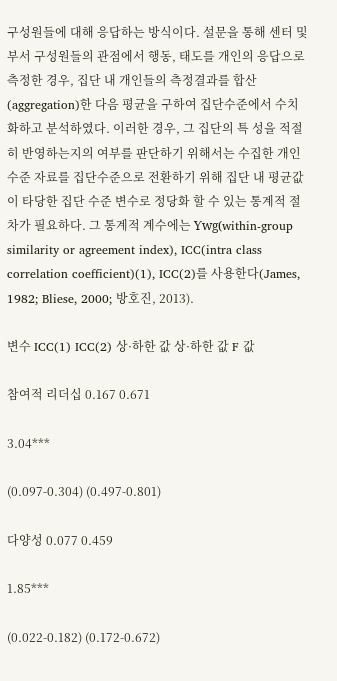구성원들에 대해 응답하는 방식이다. 설문을 통해 센터 및 부서 구성원들의 관점에서 행동, 태도를 개인의 응답으로 측정한 경우, 집단 내 개인들의 측정결과를 합산(aggregation)한 다음 평균을 구하여 집단수준에서 수치화하고 분석하였다. 이러한 경우, 그 집단의 특 성을 적절히 반영하는지의 여부를 판단하기 위해서는 수집한 개인수준 자료를 집단수준으로 전환하기 위해 집단 내 평균값이 타당한 집단 수준 변수로 정당화 할 수 있는 통계적 절차가 필요하다. 그 통계적 계수에는 ϒwg(within-group similarity or agreement index), ICC(intra class correlation coefficient)(1), ICC(2)를 사용한다(James, 1982; Bliese, 2000; 방호진, 2013).

변수 ICC(1) ICC(2) 상·하한 값 상·하한 값 F 값

참여적 리더십 0.167 0.671

3.04***

(0.097-0.304) (0.497-0.801)

다양성 0.077 0.459

1.85***

(0.022-0.182) (0.172-0.672)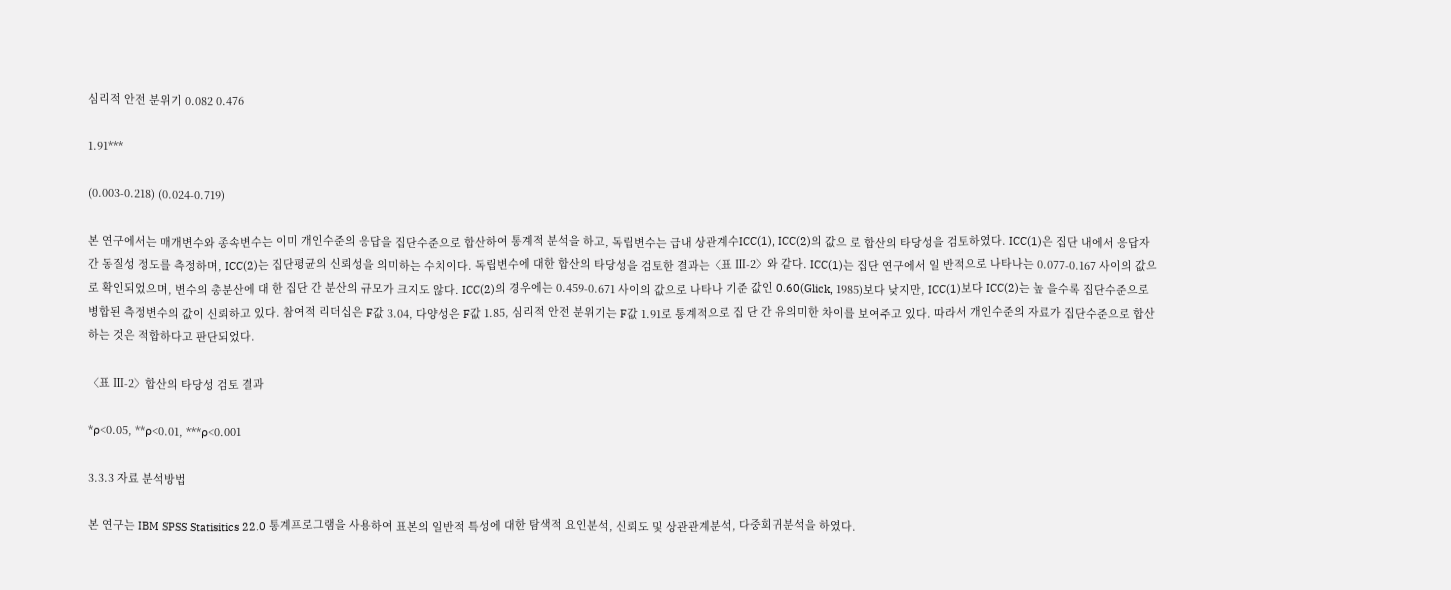심리적 안전 분위기 0.082 0.476

1.91***

(0.003-0.218) (0.024-0.719)

본 연구에서는 매개변수와 종속변수는 이미 개인수준의 응답을 집단수준으로 합산하여 통계적 분석을 하고, 독립변수는 급내 상관계수ICC(1), ICC(2)의 값으 로 합산의 타당성을 검토하였다. ICC(1)은 집단 내에서 응답자간 동질성 정도를 측정하며, ICC(2)는 집단평균의 신뢰성을 의미하는 수치이다. 독립변수에 대한 합산의 타당성을 검토한 결과는〈표 Ⅲ-2〉와 같다. ICC(1)는 집단 연구에서 일 반적으로 나타나는 0.077-0.167 사이의 값으로 확인되었으며, 변수의 총분산에 대 한 집단 간 분산의 규모가 크지도 않다. ICC(2)의 경우에는 0.459-0.671 사이의 값으로 나타나 기준 값인 0.60(Glick, 1985)보다 낮지만, ICC(1)보다 ICC(2)는 높 을수록 집단수준으로 병합된 측정변수의 값이 신뢰하고 있다. 참여적 리더십은 F값 3.04, 다양성은 F값 1.85, 심리적 안전 분위기는 F값 1.91로 통계적으로 집 단 간 유의미한 차이를 보여주고 있다. 따라서 개인수준의 자료가 집단수준으로 합산하는 것은 적합하다고 판단되었다.

〈표 Ⅲ-2〉합산의 타당성 검토 결과

*⍴<0.05, **⍴<0.01, ***⍴<0.001

3.3.3 자료 분석방법

본 연구는 IBM SPSS Statisitics 22.0 통계프로그램을 사용하여 표본의 일반적 특성에 대한 탐색적 요인분석, 신뢰도 및 상관관계분석, 다중회귀분석을 하였다.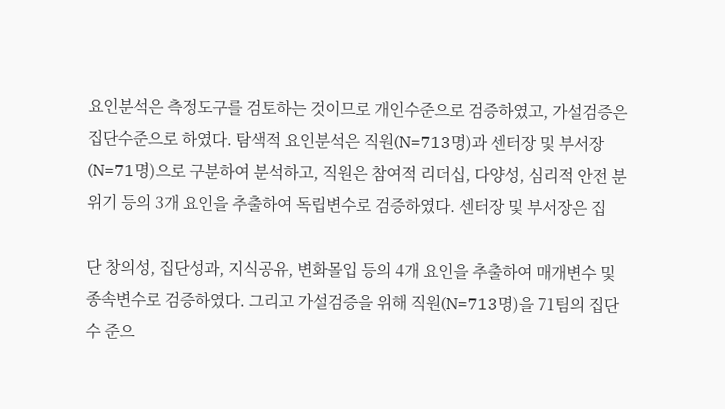요인분석은 측정도구를 검토하는 것이므로 개인수준으로 검증하였고, 가설검증은 집단수준으로 하였다. 탐색적 요인분석은 직원(N=713명)과 센터장 및 부서장 (N=71명)으로 구분하여 분석하고, 직원은 참여적 리더십, 다양성, 심리적 안전 분 위기 등의 3개 요인을 추출하여 독립변수로 검증하였다. 센터장 및 부서장은 집

단 창의성, 집단성과, 지식공유, 변화몰입 등의 4개 요인을 추출하여 매개변수 및 종속변수로 검증하였다. 그리고 가설검증을 위해 직원(N=713명)을 71팀의 집단수 준으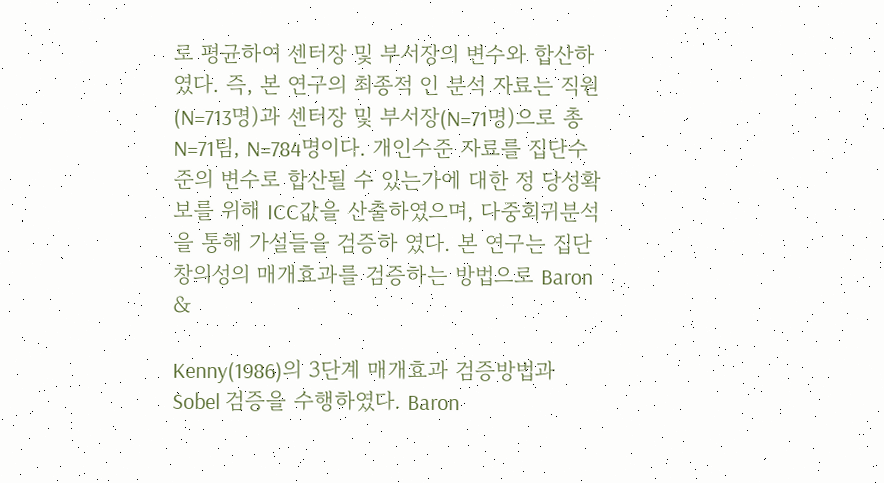로 평균하여 센터장 및 부서장의 변수와 합산하였다. 즉, 본 연구의 최종적 인 분석 자료는 직원(N=713명)과 센터장 및 부서장(N=71명)으로 총 N=71팀, N=784명이다. 개인수준 자료를 집단수준의 변수로 합산될 수 있는가에 대한 정 당성확보를 위해 ICC값을 산출하였으며, 다중회귀분석을 통해 가설들을 검증하 였다. 본 연구는 집단 창의성의 매개효과를 검증하는 방법으로 Baron &

Kenny(1986)의 3단계 매개효과 검증방법과 Sobel 검증을 수행하였다. Baron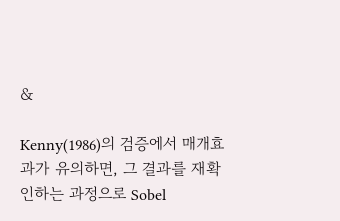&

Kenny(1986)의 검증에서 매개효과가 유의하면, 그 결과를 재확인하는 과정으로 Sobel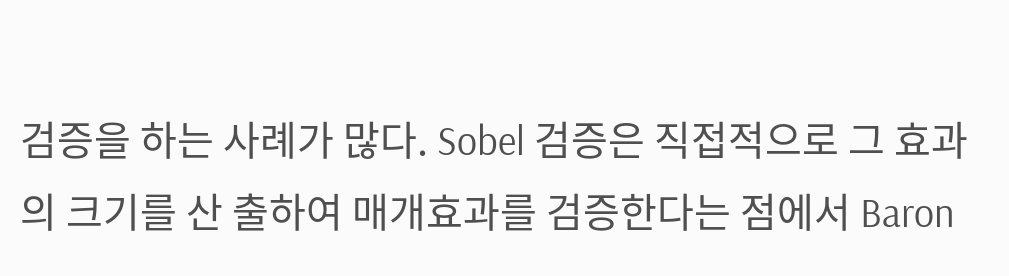검증을 하는 사례가 많다. Sobel 검증은 직접적으로 그 효과의 크기를 산 출하여 매개효과를 검증한다는 점에서 Baron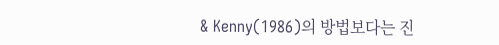& Kenny(1986)의 방법보다는 진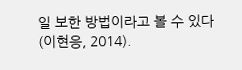일 보한 방법이라고 볼 수 있다(이현응, 2014).